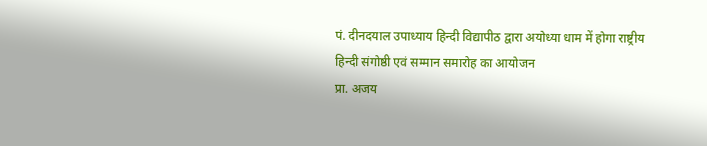पं. दीनदयाल उपाध्याय हिन्दी विद्यापीठ द्वारा अयोध्या धाम में होगा राष्ट्रीय हिन्दी संगोष्ठी एवं सम्मान समारोह का आयोजन
प्रा. अजय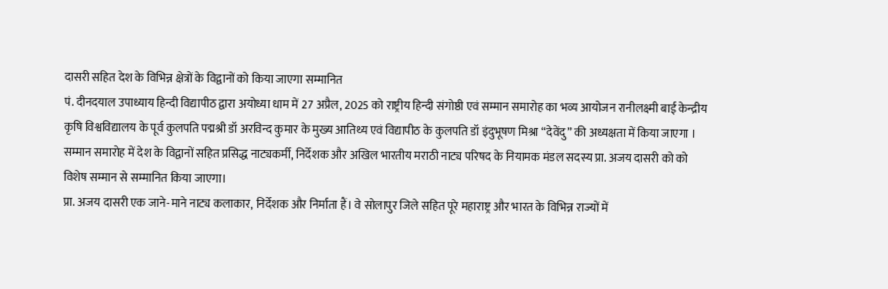दासरी सहित देश के विभिन्न क्षेत्रों के विद्वानों को किया जाएगा सम्मानित
पं. दीनदयाल उपाध्याय हिन्दी विद्यापीठ द्वारा अयोध्या धाम में 27 अप्रैल, 2025 को राष्ट्रीय हिन्दी संगोष्ठी एवं सम्मान समारोह का भव्य आयोजन रानीलक्ष्मी बाई केन्द्रीय कृषि विश्वविद्यालय के पूर्व कुलपति पद्मश्री डॉ अरविन्द कुमार के मुख्य आतिथ्य एवं विद्यापीठ के कुलपति डॉ इंदुभूषण मिश्रा “देवेंदु” की अध्यक्षता में किया जाएगा ।
सम्मान समारोह में देश के विद्वानों सहित प्रसिद्ध नाट्यकर्मी, निर्देशक और अखिल भारतीय मराठी नाट्य परिषद के नियामक मंडल सदस्य प्रा. अजय दासरी को को विशेष सम्मान से सम्मानित किया जाएगा।
प्रा. अजय दासरी एक जाने-माने नाट्य कलाकार, निर्देशक और निर्माता हैं। वे सोलापुर जिले सहित पूरे महाराष्ट्र और भारत के विभिन्न राज्यों में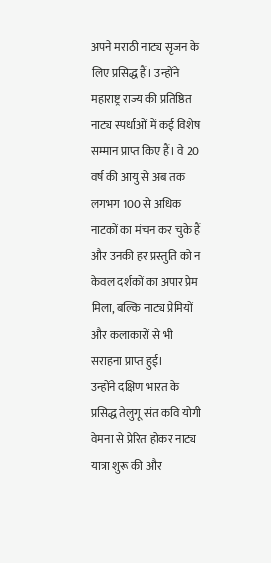अपने मराठी नाट्य सृजन के लिए प्रसिद्ध हैं। उन्होंने महाराष्ट्र राज्य की प्रतिष्ठित नाट्य स्पर्धाओं में कई विशेष सम्मान प्राप्त किए हैं। वे 20 वर्ष की आयु से अब तक लगभग 100 से अधिक नाटकों का मंचन कर चुके हैं और उनकी हर प्रस्तुति को न केवल दर्शकों का अपार प्रेम मिला, बल्कि नाट्य प्रेमियों और कलाकारों से भी सराहना प्राप्त हुई।
उन्होंने दक्षिण भारत के प्रसिद्ध तेलुगू संत कवि योगी वेमना से प्रेरित होकर नाट्य यात्रा शुरू की और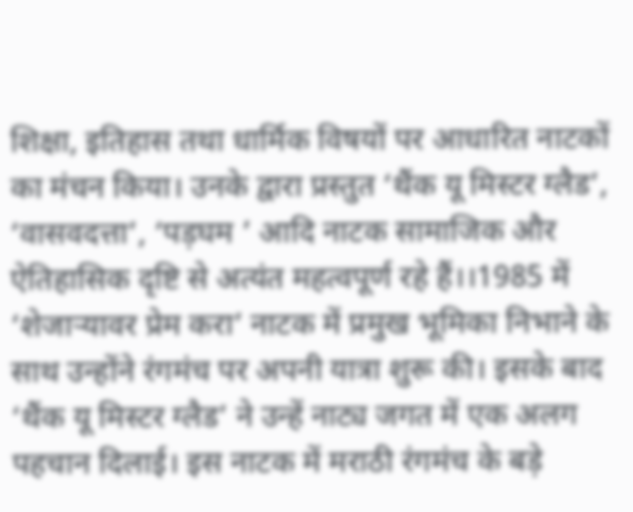शिक्षा, इतिहास तथा धार्मिक विषयों पर आधारित नाटकों का मंचन किया। उनके द्वारा प्रस्तुत ‘थैंक यू मिस्टर ग्लैड’, ‘वासवदत्ता’, ‘पड़घम ’ आदि नाटक सामाजिक और ऐतिहासिक दृष्टि से अत्यंत महत्वपूर्ण रहे हैं।।1985 में ‘शेजाऱ्यावर प्रेम करा’ नाटक में प्रमुख भूमिका निभाने के साथ उन्होंने रंगमंच पर अपनी यात्रा शुरू की। इसके बाद ‘थैंक यू मिस्टर ग्लैड’ ने उन्हें नाट्य जगत में एक अलग पहचान दिलाई। इस नाटक में मराठी रंगमंच के बड़े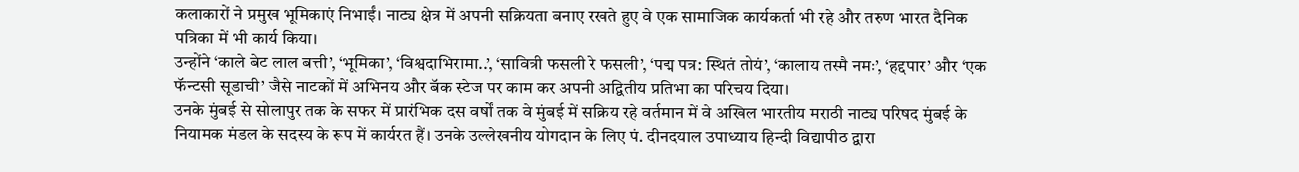कलाकारों ने प्रमुख भूमिकाएं निभाईं। नाट्य क्षेत्र में अपनी सक्रियता बनाए रखते हुए वे एक सामाजिक कार्यकर्ता भी रहे और तरुण भारत दैनिक पत्रिका में भी कार्य किया।
उन्होंने ‘काले बेट लाल बत्ती’, ‘भूमिका’, ‘विश्वदाभिरामा..’, ‘सावित्री फसली रे फसली’, ‘पद्म पत्र: स्थितं तोयं’, ‘कालाय तस्मै नमः’, ‘हद्दपार’ और ‘एक फॅन्टसी सूडाची’ जैसे नाटकों में अभिनय और बॅक स्टेज पर काम कर अपनी अद्वितीय प्रतिभा का परिचय दिया।
उनके मुंबई से सोलापुर तक के सफर में प्रारंभिक दस वर्षों तक वे मुंबई में सक्रिय रहे वर्तमान में वे अखिल भारतीय मराठी नाट्य परिषद मुंबई के नियामक मंडल के सदस्य के रूप में कार्यरत हैं। उनके उल्लेखनीय योगदान के लिए पं. दीनदयाल उपाध्याय हिन्दी विद्यापीठ द्वारा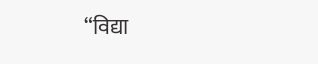“विद्या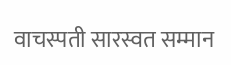वाचस्पती सारस्वत सम्मान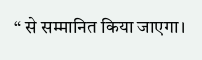“ से सम्मानित किया जाएगा।